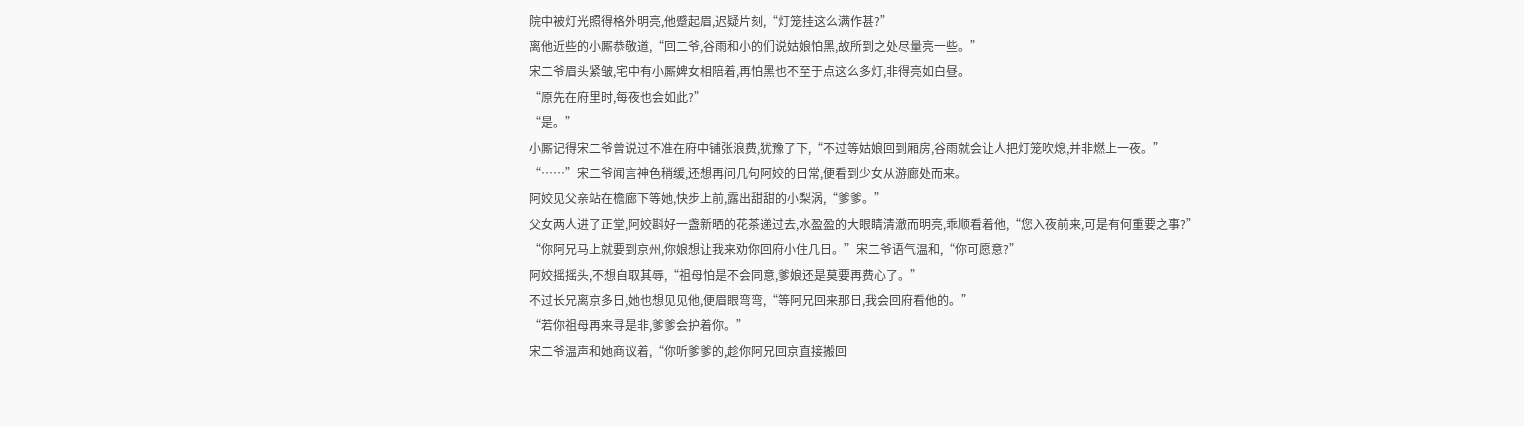院中被灯光照得格外明亮,他蹙起眉,迟疑片刻,“灯笼挂这么满作甚?”
离他近些的小厮恭敬道,“回二爷,谷雨和小的们说姑娘怕黑,故所到之处尽量亮一些。”
宋二爷眉头紧皱,宅中有小厮婢女相陪着,再怕黑也不至于点这么多灯,非得亮如白昼。
“原先在府里时,每夜也会如此?”
“是。”
小厮记得宋二爷曾说过不准在府中铺张浪费,犹豫了下,“不过等姑娘回到厢房,谷雨就会让人把灯笼吹熄,并非燃上一夜。”
“……”宋二爷闻言神色稍缓,还想再问几句阿姣的日常,便看到少女从游廊处而来。
阿姣见父亲站在檐廊下等她,快步上前,露出甜甜的小梨涡,“爹爹。”
父女两人进了正堂,阿姣斟好一盏新晒的花茶递过去,水盈盈的大眼睛清澈而明亮,乖顺看着他,“您入夜前来,可是有何重要之事?”
“你阿兄马上就要到京州,你娘想让我来劝你回府小住几日。”宋二爷语气温和,“你可愿意?”
阿姣摇摇头,不想自取其辱,“祖母怕是不会同意,爹娘还是莫要再费心了。”
不过长兄离京多日,她也想见见他,便眉眼弯弯,“等阿兄回来那日,我会回府看他的。”
“若你祖母再来寻是非,爹爹会护着你。”
宋二爷温声和她商议着,“你听爹爹的,趁你阿兄回京直接搬回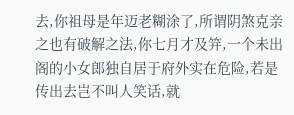去,你祖母是年迈老糊涂了,所谓阴煞克亲之也有破解之法,你七月才及笄,一个未出阁的小女郎独自居于府外实在危险,若是传出去岂不叫人笑话,就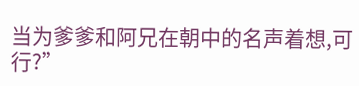当为爹爹和阿兄在朝中的名声着想,可行?”